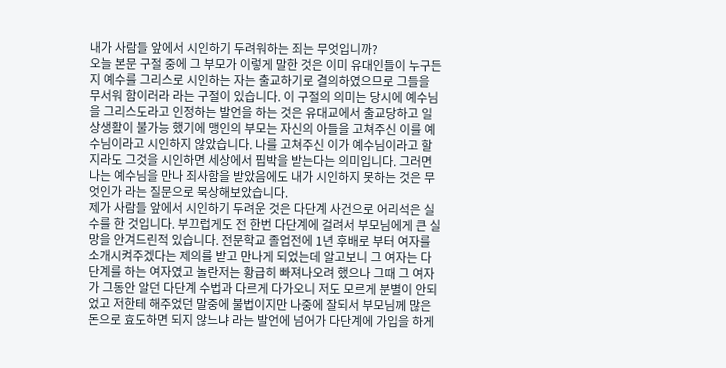내가 사람들 앞에서 시인하기 두려워하는 죄는 무엇입니까?
오늘 본문 구절 중에 그 부모가 이렇게 말한 것은 이미 유대인들이 누구든지 예수를 그리스로 시인하는 자는 출교하기로 결의하였으므로 그들을 무서워 함이러라 라는 구절이 있습니다. 이 구절의 의미는 당시에 예수님을 그리스도라고 인정하는 발언을 하는 것은 유대교에서 출교당하고 일상생활이 불가능 했기에 맹인의 부모는 자신의 아들을 고쳐주신 이를 예수님이라고 시인하지 않았습니다. 나를 고쳐주신 이가 예수님이라고 할지라도 그것을 시인하면 세상에서 핍박을 받는다는 의미입니다. 그러면 나는 예수님을 만나 죄사함을 받았음에도 내가 시인하지 못하는 것은 무엇인가 라는 질문으로 묵상해보았습니다.
제가 사람들 앞에서 시인하기 두려운 것은 다단계 사건으로 어리석은 실수를 한 것입니다. 부끄럽게도 전 한번 다단계에 걸려서 부모님에게 큰 실망을 안겨드린적 있습니다. 전문학교 졸업전에 1년 후배로 부터 여자를 소개시켜주겠다는 제의를 받고 만나게 되었는데 알고보니 그 여자는 다단계를 하는 여자였고 놀란저는 황급히 빠져나오려 했으나 그때 그 여자가 그동안 알던 다단계 수법과 다르게 다가오니 저도 모르게 분별이 안되었고 저한테 해주었던 말중에 불법이지만 나중에 잘되서 부모님께 많은 돈으로 효도하면 되지 않느냐 라는 발언에 넘어가 다단계에 가입을 하게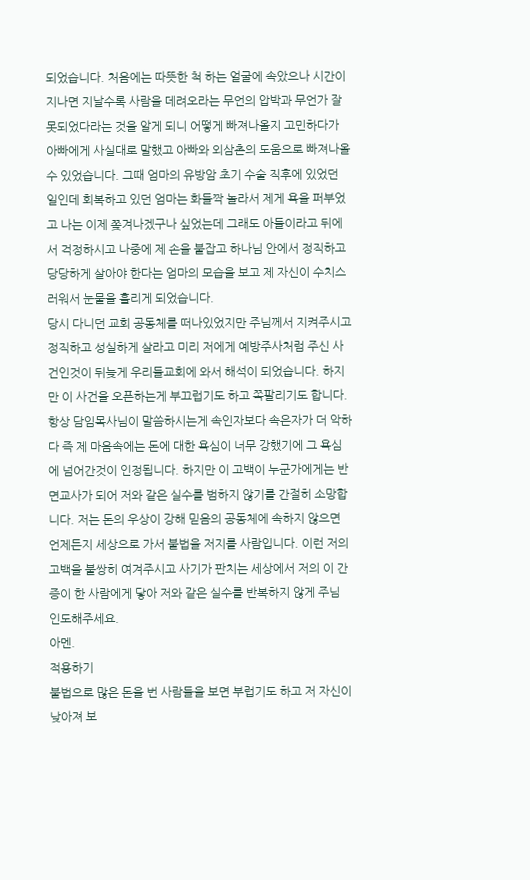되었습니다. 처음에는 따뜻한 척 하는 얼굴에 속았으나 시간이 지나면 지날수록 사람을 데려오라는 무언의 압박과 무언가 잘못되었다라는 것을 알게 되니 어떻게 빠져나올지 고민하다가 아빠에게 사실대로 말했고 아빠와 외삼촌의 도움으로 빠져나올 수 있었습니다. 그때 엄마의 유방암 초기 수술 직후에 있었던 일인데 회복하고 있던 엄마는 화들짝 놀라서 제게 욕을 퍼부었고 나는 이제 쫒겨나겠구나 싶었는데 그래도 아들이라고 뒤에서 걱정하시고 나중에 제 손을 붙잡고 하나님 안에서 정직하고 당당하게 살아야 한다는 엄마의 모습을 보고 제 자신이 수치스러워서 눈물을 흘리게 되었습니다.
당시 다니던 교회 공동체를 떠나있었지만 주님께서 지켜주시고 정직하고 성실하게 살라고 미리 저에게 예방주사처럼 주신 사건인것이 뒤늦게 우리들교회에 와서 해석이 되었습니다. 하지만 이 사건을 오픈하는게 부끄럽기도 하고 쪽팔리기도 합니다. 항상 담임목사님이 말씀하시는게 속인자보다 속은자가 더 악하다 즉 제 마음속에는 돈에 대한 욕심이 너무 강했기에 그 욕심에 넘어간것이 인정됩니다. 하지만 이 고백이 누군가에게는 반면교사가 되어 저와 같은 실수를 범하지 않기를 간절히 소망합니다. 저는 돈의 우상이 강해 믿음의 공동체에 속하지 않으면 언제든지 세상으로 가서 불법을 저지를 사람입니다. 이런 저의 고백을 불쌍히 여겨주시고 사기가 판치는 세상에서 저의 이 간증이 한 사람에게 닿아 저와 같은 실수를 반복하지 않게 주님 인도해주세요.
아멘.
적용하기
불법으로 많은 돈을 번 사람들을 보면 부럽기도 하고 저 자신이 낮아져 보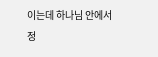이는데 하나님 안에서 정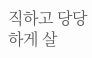직하고 당당하게 살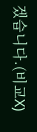겠습니다.(비교X)